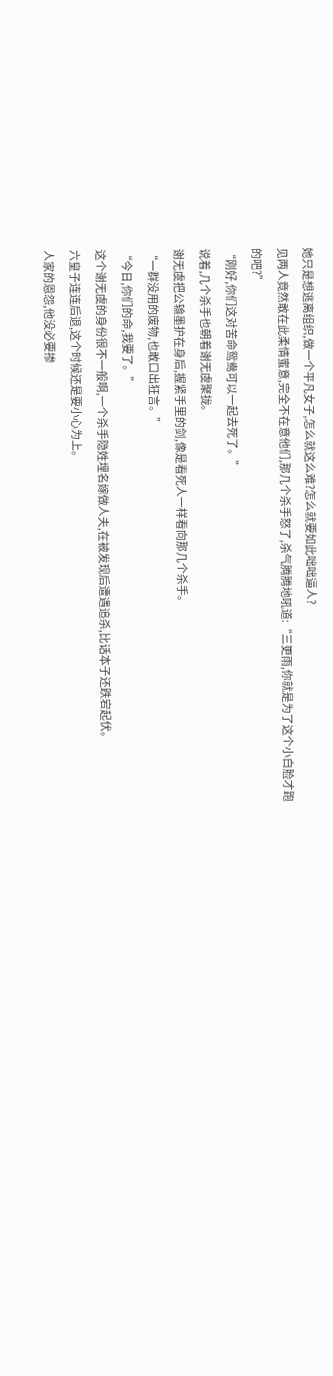她只是想逃离组织,做一个平凡女子,怎么就这么难?怎么就要如此咄咄逼人?
见两人竟然敢在此柔情蜜意,完全不在意他们,那几个杀手怒了,杀气腾腾地吼道:“三更雨,你就是为了这个小白脸才跑的吧?”
“刚好,你们这对苦命鸳鸯可以一起去死了。”
说着,几个杀手也朝着谢无虞聚拢。
谢无虞把公输墨护在身后,握紧手里的剑,像是看死人一样看向那几个杀手。
“一群没用的废物,也敢口出狂言。”
“今日,你们的命,我要了。”
这个谢无虞的身份很不一般啊,一个杀手隐姓埋名嫁做人夫,在被发现后遭遇追杀,比话本子还跌宕起伏。
六皇子连连后退,这个时候还是要小心为上。
人家的恩怨,他没必要掺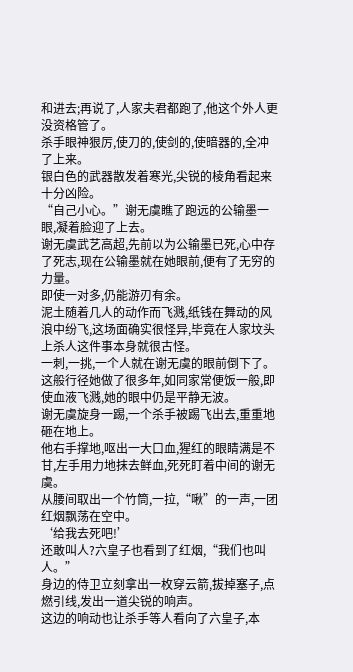和进去;再说了,人家夫君都跑了,他这个外人更没资格管了。
杀手眼神狠厉,使刀的,使剑的,使暗器的,全冲了上来。
银白色的武器散发着寒光,尖锐的棱角看起来十分凶险。
“自己小心。”谢无虞瞧了跑远的公输墨一眼,凝着脸迎了上去。
谢无虞武艺高超,先前以为公输墨已死,心中存了死志,现在公输墨就在她眼前,便有了无穷的力量。
即使一对多,仍能游刃有余。
泥土随着几人的动作而飞溅,纸钱在舞动的风浪中纷飞,这场面确实很怪异,毕竟在人家坟头上杀人这件事本身就很古怪。
一刺,一挑,一个人就在谢无虞的眼前倒下了。
这般行径她做了很多年,如同家常便饭一般,即使血液飞溅,她的眼中仍是平静无波。
谢无虞旋身一踢,一个杀手被踢飞出去,重重地砸在地上。
他右手撑地,呕出一大口血,猩红的眼睛满是不甘,左手用力地抹去鲜血,死死盯着中间的谢无虞。
从腰间取出一个竹筒,一拉,“啾”的一声,一团红烟飘荡在空中。
‘给我去死吧!’
还敢叫人?六皇子也看到了红烟,“我们也叫人。”
身边的侍卫立刻拿出一枚穿云箭,拔掉塞子,点燃引线,发出一道尖锐的响声。
这边的响动也让杀手等人看向了六皇子,本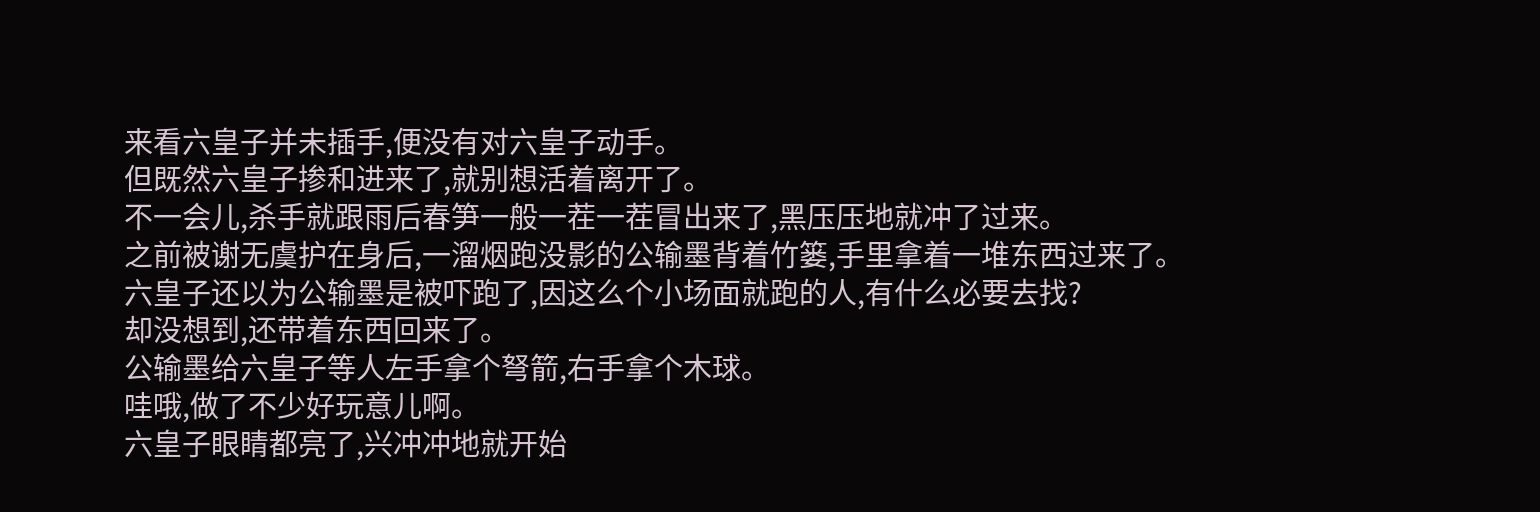来看六皇子并未插手,便没有对六皇子动手。
但既然六皇子掺和进来了,就别想活着离开了。
不一会儿,杀手就跟雨后春笋一般一茬一茬冒出来了,黑压压地就冲了过来。
之前被谢无虞护在身后,一溜烟跑没影的公输墨背着竹篓,手里拿着一堆东西过来了。
六皇子还以为公输墨是被吓跑了,因这么个小场面就跑的人,有什么必要去找?
却没想到,还带着东西回来了。
公输墨给六皇子等人左手拿个弩箭,右手拿个木球。
哇哦,做了不少好玩意儿啊。
六皇子眼睛都亮了,兴冲冲地就开始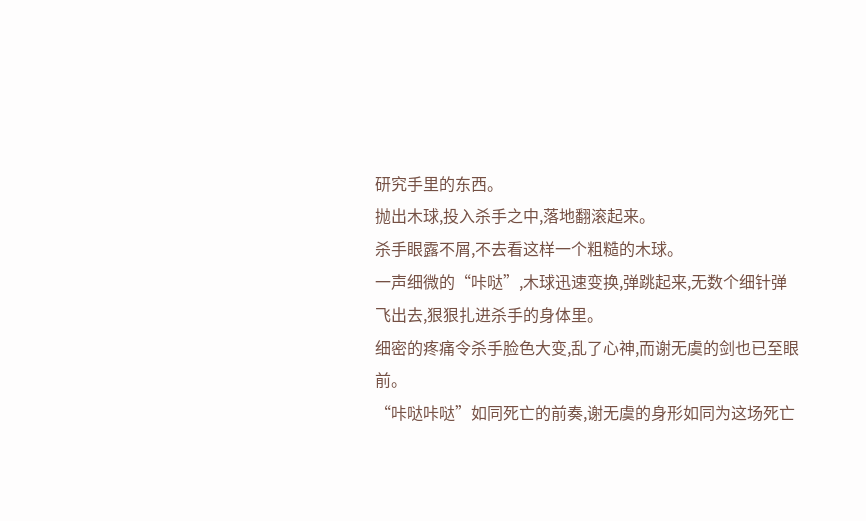研究手里的东西。
抛出木球,投入杀手之中,落地翻滚起来。
杀手眼露不屑,不去看这样一个粗糙的木球。
一声细微的“咔哒”,木球迅速变换,弹跳起来,无数个细针弹飞出去,狠狠扎进杀手的身体里。
细密的疼痛令杀手脸色大变,乱了心神,而谢无虞的剑也已至眼前。
“咔哒咔哒”如同死亡的前奏,谢无虞的身形如同为这场死亡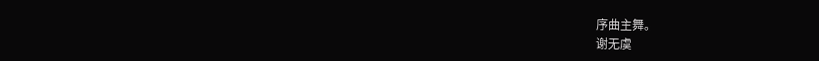序曲主舞。
谢无虞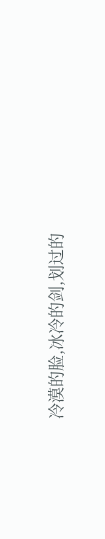冷漠的脸,冰冷的剑,划过的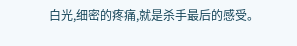白光,细密的疼痛,就是杀手最后的感受。